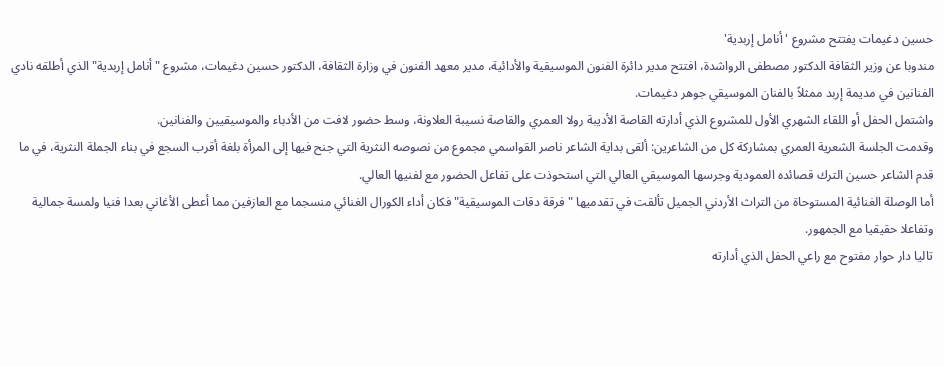حسين دغيمات يفتتح مشروع 'أنامل إربدية'
مندوبا عن وزير الثقافة الدكتور مصطفى الرواشدة، افتتح مدير دائرة الفنون الموسيقية والأدائية، مدير معهد الفنون في وزارة الثقافة، الدكتور حسين دغيمات، مشروع "أنامل إربدية" الذي أطلقه نادي الفنانين في مديمة إربد ممثلاً بالفنان الموسيقي جوهر دغيمات.
واشتمل الحفل أو اللقاء الشهري الأول للمشروع الذي أدارته القاصة الأديبة رولا العمري والقاصة نسيبة العلاونة، وسط حضور لافت من الأدباء والموسيقيين والفنانين.
وقدمت الجلسة الشعرية العمري بمشاركة كل من الشاعرين: ألقى بداية الشاعر ناصر القواسمي مجموع من نصوصه النثرية التي جنح فيها إلى المرأة بلغة أقرب السجع في بناء الجملة النثرية، في ما قدم الشاعر حسين الترك قصائده العمودية وجرسها الموسيقي العالي التي استحوذت على تفاعل الحضور مع لفنيها العالي.
أما الوصلة الغنائية المستوحاة من التراث الأردني الجميل تألقت في تقدميها "فرقة دقات الموسيقية" فكان أداء الكورال الغنائي منسجما مع العازفين مما أعطى الأغاني بعدا فنيا ولمسة جمالية وتفاعلا حقيقيا مع الجمهور.
تاليا دار حوار مفتوح مع راعي الحفل الذي أدارته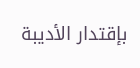بإقتدار الأديبة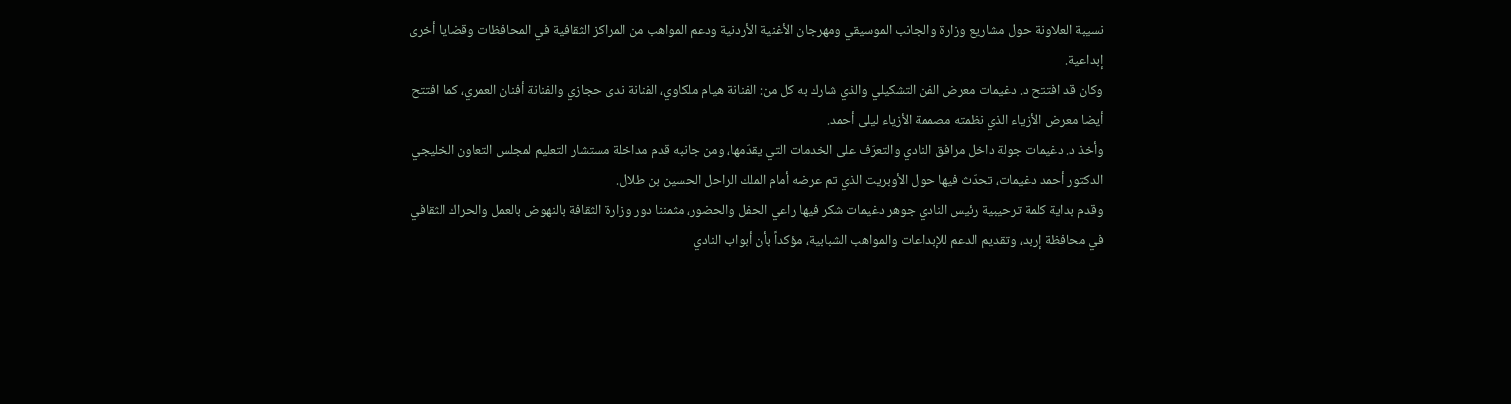نسيبة العلاونة حول مشاريع وزارة والجانب الموسيقي ومهرجان الأغنية الأردنية ودعم المواهب من المراكز الثقافية في المحافظات وقضايا أخرى إبداعية.
وكان قد افتتح د. دغيمات معرض الفن التشكيلي والذي شارك به كل من: الفنانة هيام ملكاوي، الفنانة ندى حجازي والفنانة أفنان العمري، كما افتتح أيضا معرض الأزياء الذي نظمته مصممة الأزياء ليلى أحمد.
وأخذ د. دغيمات جولة داخل مرافق النادي والتعرّف على الخدمات التي يقدّمها، ومن جانبه قدم مداخلة مستشار التعليم لمجلس التعاون الخليجي الدكتور أحمد دغيمات، تحدّث فيها حول الأوبريت الذي تم عرضه أمام الملك الراحل الحسين بن طلال.
وقدم بداية كلمة ترحيبية رئيس النادي جوهر دغيمات شكر فيها راعي الحفل والحضور، مثمننا دور وزارة الثقافة بالنهوض بالعمل والحراك الثقافي في محافظة إربد، وتقديم الدعم للإبداعات والمواهب الشبابية، مؤكداً بأن أبواب النادي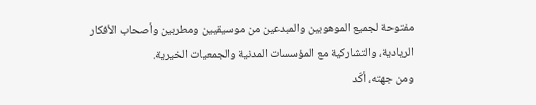مفتوحة لجميع الموهوبين والمبدعين من موسيقيين ومطربين وأصحاب الأفكار الريادية، والتشاركية مع المؤسسات المدنية والجمعيات الخيرية.
ومن جهته، أكّد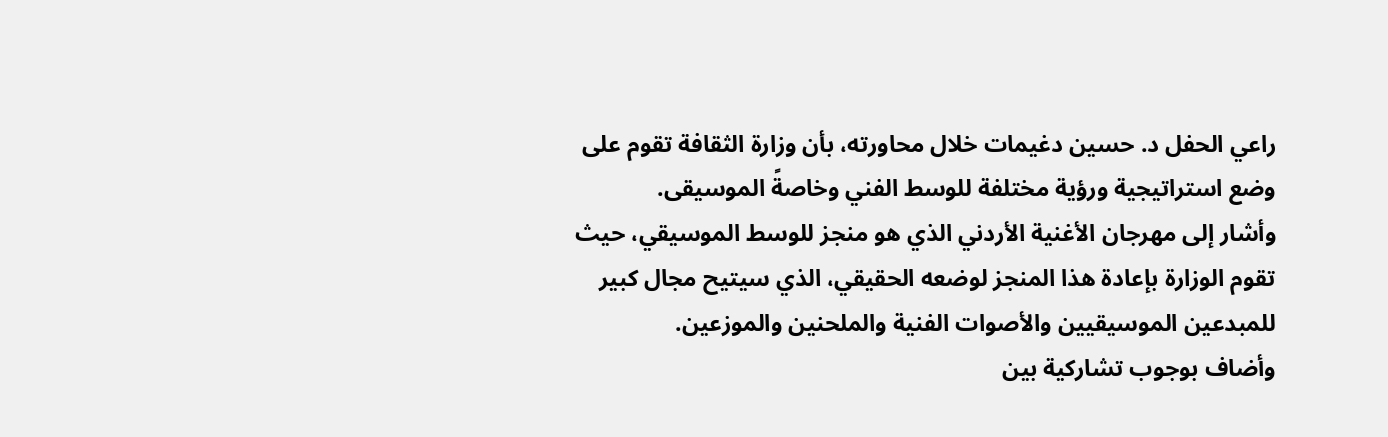راعي الحفل د. حسين دغيمات خلال محاورته، بأن وزارة الثقافة تقوم على وضع استراتيجية ورؤية مختلفة للوسط الفني وخاصةً الموسيقى.
وأشار إلى مهرجان الأغنية الأردني الذي هو منجز للوسط الموسيقي، حيث تقوم الوزارة بإعادة هذا المنجز لوضعه الحقيقي، الذي سيتيح مجال كبير للمبدعين الموسيقيين والأصوات الفنية والملحنين والموزعين.
وأضاف بوجوب تشاركية بين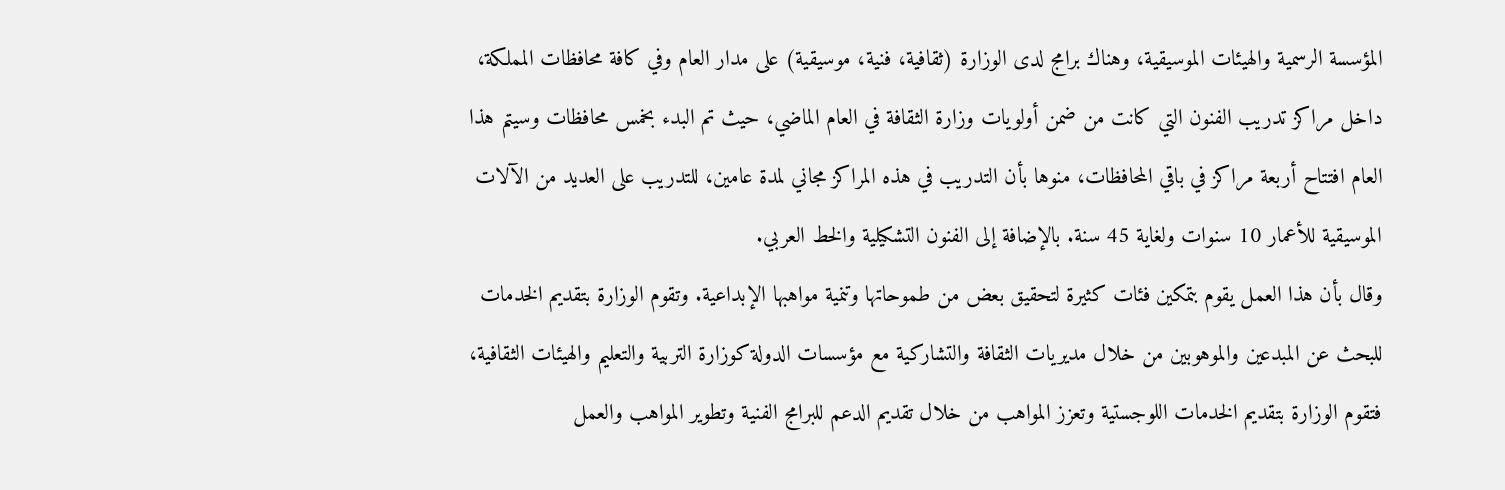المؤسسة الرسمية والهيئات الموسيقية، وهناك برامج لدى الوزارة (ثقافية، فنية، موسيقية) على مدار العام وفي كافة محافظات المملكة، داخل مراكز تدريب الفنون التي كانت من ضمن أولويات وزارة الثقافة في العام الماضي، حيث تم البدء بخمس محافظات وسيتم هذا العام افتتاح أربعة مراكز في باقي المحافظات، منوها بأن التدريب في هذه المراكز مجاني لمدة عامين، للتدريب على العديد من الآلات الموسيقية للأعمار 10 سنوات ولغاية 45 سنة. بالإضافة إلى الفنون التشكيلية والخط العربي.
وقال بأن هذا العمل يقوم بتمكين فئات كثيرة لتحقيق بعض من طموحاتها وتنمية مواهبها الإبداعية. وتقوم الوزارة بتقديم الخدمات للبحث عن المبدعين والموهوبين من خلال مديريات الثقافة والتشاركية مع مؤسسات الدولة كوزارة التربية والتعليم والهيئات الثقافية، فتقوم الوزارة بتقديم الخدمات اللوجستية وتعزز المواهب من خلال تقديم الدعم للبرامج الفنية وتطوير المواهب والعمل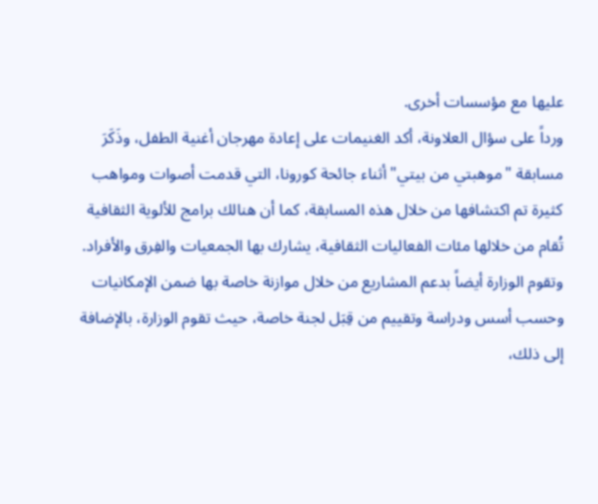عليها مع مؤسسات أخرى.
ورداً على سؤال العلاونة، أكد الغنيمات على إعادة مهرجان أغنية الطفل، وذَكَرَ مسابقة "موهبتي من بيتي" أثناء جائحة كورونا، التي قدمت أصوات ومواهب كثيرة تم اكتشافها من خلال هذه المسابقة، كما أن هنالك برامج للألوية الثقافية تُقام من خلالها مئات الفعاليات الثقافية، يشارك بها الجمعيات والفِرق والأفراد. وتقوم الوزارة أيضاً بدعم المشاريع من خلال موازنة خاصة بها ضمن الإمكانيات وحسب أسس ودراسة وتقييم من قِبَل لجنة خاصة، حيث تقوم الوزارة، بالإضافة إلى ذلك،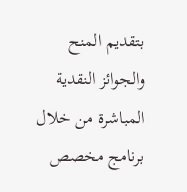بتقديم المنح والجوائز النقدية المباشرة من خلال برنامج مخصص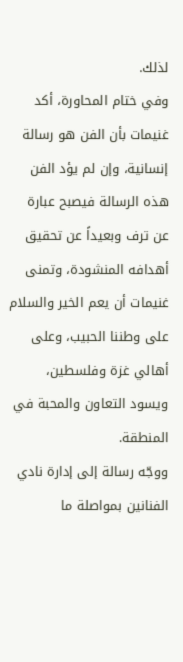لذلك.
وفي ختام المحاورة، أكد غنيمات بأن الفن هو رسالة إنسانية، وإن لم يؤد الفن هذه الرسالة فيصبح عبارة عن ترف وبعيداً عن تحقيق أهدافه المنشودة، وتمنى غنيمات أن يعم الخير والسلام على وطننا الحبيب، وعلى أهالي غزة وفلسطين، ويسود التعاون والمحبة في المنطقة.
ووجّه رسالة إلى إدارة نادي الفنانين بمواصلة ما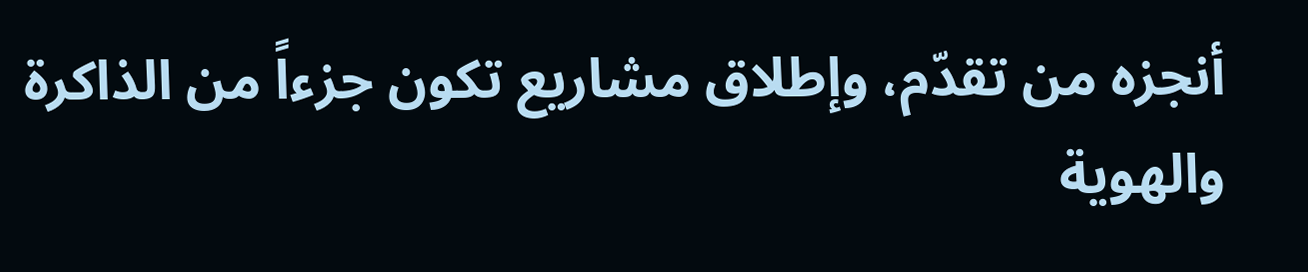أنجزه من تقدّم، وإطلاق مشاريع تكون جزءاً من الذاكرة والهوية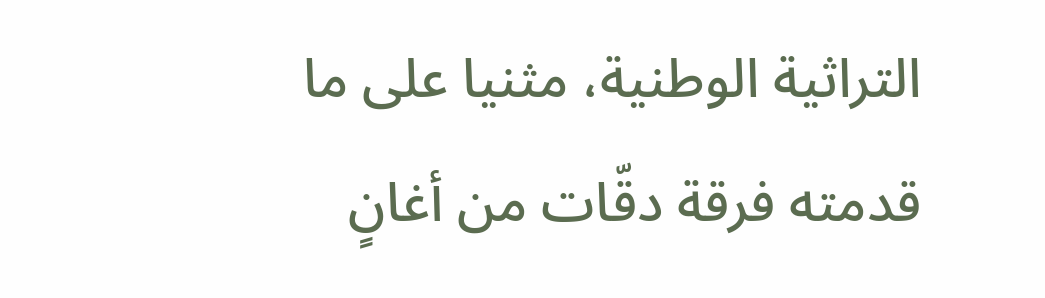التراثية الوطنية، مثنيا على ما قدمته فرقة دقّات من أغانٍ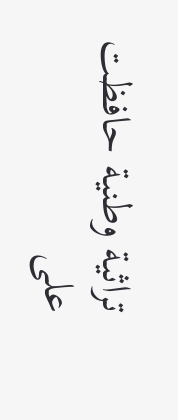تراثية وطنية حافظت على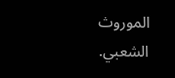الموروث الشعبي.